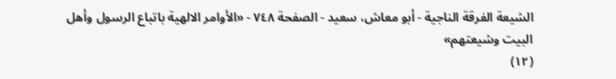الشيعة الفرقة الناجية - أبو معاش، سعيد - الصفحة ٧٤٨ - «الأوامر الالهية باتباع الرسول وأهل البيت وشيعتهم»
(١٢)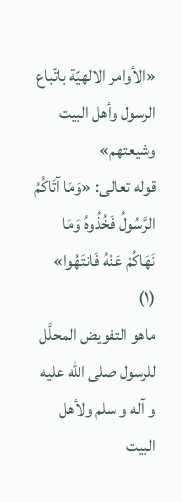«الأوامر الالهيّة باتّباع الرسول وأهل البيت وشيعتهم»
قوله تعالى: «وَمَا آتَاكُمُ الرَّسُولُ فَخُذُوهُ وَمَا نَهَاكُمْ عَنْهُ فَانتَهُوا»
(١)
ماهو التفويض المحلَّل للرسول صلى الله عليه و آله و سلم ولأهل البيت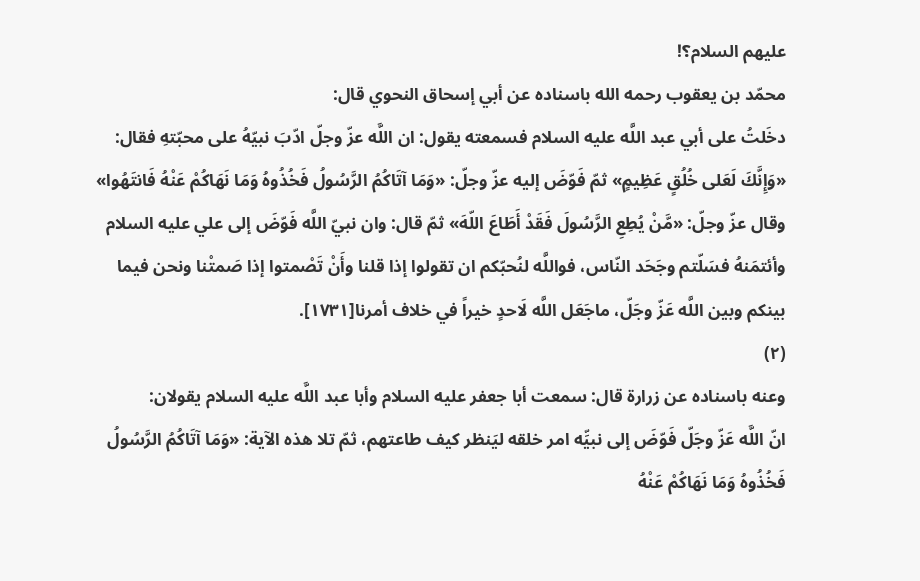عليهم السلام؟!
محمّد بن يعقوب رحمه الله باسناده عن أبي إسحاق النحوي قال:
دخَلتُ على أبي عبد اللَّه عليه السلام فسمعته يقول: ان اللَّه عزّ وجلّ ادّبَ نبيّهُ على محبّتهِ فقال: «وَإِنَّكَ لَعَلى خُلُقٍ عَظِيمٍ» ثمّ فَوّضَ إليه عزّ وجلّ: «وَمَا آتَاكُمُ الرَّسُولُ فَخُذُوهُ وَمَا نَهَاكُمْ عَنْهُ فَانتَهُوا» وقال عزّ وجلّ: «مَّنْ يُطِعِ الرَّسُولَ فَقَدْ أَطَاعَ اللّهَ» ثمّ قال: وان نبيّ اللَّه فَوّضَ إلى علي عليه السلام وأئتمَنهُ فسَلّتم وجَحَد النّاس، فواللَّه لنُحبّكم ان تقولوا إذا قلنا وأَنْ تَصْمتوا إذا صَمتْنا ونحن فيما بينكم وبين اللَّه عَزّ وجَلّ، ماجَعَل اللَّه لَاحدٍ خيراً في خلاف أمرنا[١٧٣١].
(٢)
وعنه باسناده عن زرارة قال: سمعت أبا جعفر عليه السلام وأبا عبد اللَّه عليه السلام يقولان:
انّ اللَّه عَزّ وجَلّ فَوّضَ إلى نبيِّه امر خلقه ليَنظر كيف طاعتهم، ثمّ تلا هذه الآية: «وَمَا آتَاكُمُ الرَّسُولُ فَخُذُوهُ وَمَا نَهَاكُمْ عَنْهُ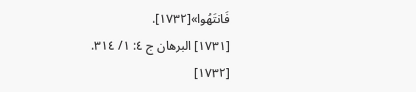فَانتَهُوا»[١٧٣٢].
[١٧٣١] البرهان ج ٤: ١/ ٣١٤.
[١٧٣٢]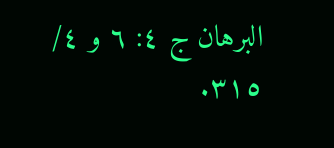البرهان ج ٤: ٦ و ٤/ ٣١٥.